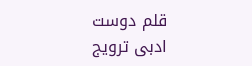قلم دوست ادبی ترویج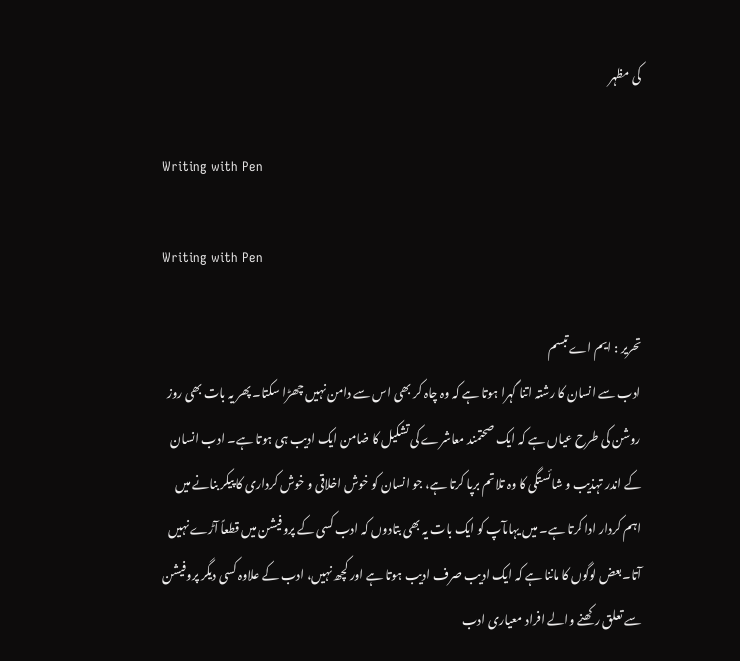کی مظہر

Writing with Pen

Writing with Pen

تحریر : ایم اے تبسم
ادب سے انسان کا رشتہ اتنا گہرا ہوتا ہے کہ وہ چاہ کر بھی اس سے دامن نہیں چھڑا سکتا۔ پھر یہ بات بھی روز روشن کی طرح عیاں ہے کہ ایک صحتمند معاشرے کی تشکیل کا ضامن ایک ادیب ہی ہوتا ہے۔ ادب انسان کے اندر تہذیب و شائستگی کا وہ تلاتم برپا کرتا ہے، جو انسان کو خوش اخلاقی و خوش کرداری کا پیکر بنانے میں اہم کردار ادا کرتا ہے۔ میں یہاںآپ کو ایک بات یہ بھی بتادوں کہ ادب کسی کے پروفیشن میں قطعاً آڑے نہیں آتا۔بعض لوگوں کا ماننا ہے کہ ایک ادیب صرف ادیب ہوتا ہے اور کچھ نہیں، ادب کے علاوہ کسی دیگر پروفیشن سے تعلق رکھنے والے افراد معیاری ادب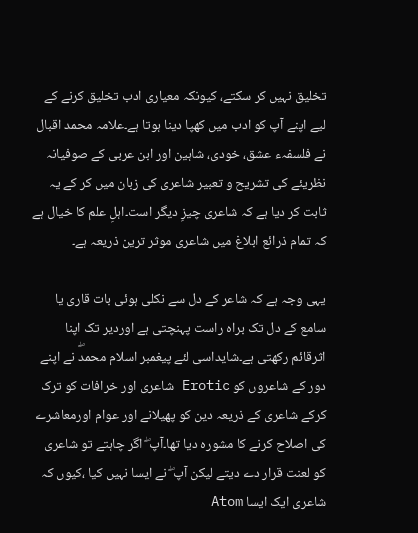تخلیق نہیں کر سکتے، کیونکہ معیاری ادب تخلیق کرنے کے لیے اپنے آپ کو ادب میں کھپا دینا ہوتا ہے۔علامہ محمد اقبال نے فلسفہء عشق، خودی، شاہین اور ابن عربی کے صوفیانہ نظریئے کی تشریح و تعبیر شاعری کی زبان میں کر کے یہ ثابت کر دیا ہے کہ شاعری چیزِ دیگر است۔اہلِ علم کا خیال ہے کہ تمام ذرائع ابلاغ میں شاعری موثر ترین ذریعہ ہے۔

یہی وجہ ہے کہ شاعر کے دل سے نکلی ہوئی بات قاری یا سامع کے دل تک براہ راست پہنچتی ہے اوردیر تک اپنا اثرقائم رکھتی ہے۔شایداسی لئے پیغمبر اسلام محمدۖ نے اپنے دور کے شاعروں کو Erotic شاعری اور خرافات کو ترک کرکے شاعری کے ذریعہ دین کو پھیلانے اور عوام اورمعاشرے کی اصلاح کرنے کا مشورہ دیا تھا۔آپ ۖ اگر چاہتے تو شاعری کو لعنت قرار دے دیتے لیکن آپ ۖ نے ایسا نہیں کیا ،کیوں کہ شاعری ایک ایسا Atom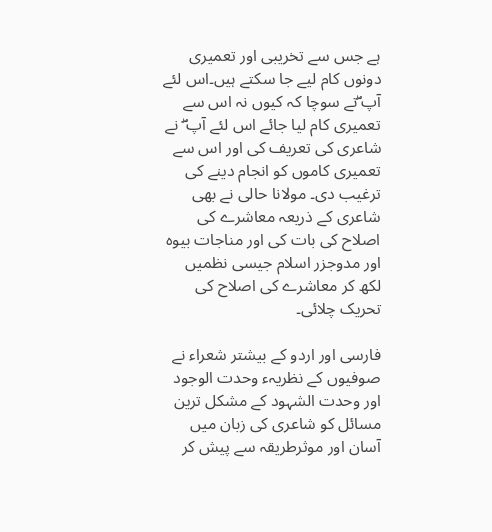ہے جس سے تخریبی اور تعمیری دونوں کام لیے جا سکتے ہیں۔اس لئے آپ ۖنے سوچا کہ کیوں نہ اس سے تعمیری کام لیا جائے اس لئے آپ ۖ نے شاعری کی تعریف کی اور اس سے تعمیری کاموں کو انجام دینے کی ترغیب دی۔ مولانا حالی نے بھی شاعری کے ذریعہ معاشرے کی اصلاح کی بات کی اور مناجات بیوہ اور مدوجزر اسلام جیسی نظمیں لکھ کر معاشرے کی اصلاح کی تحریک چلائی۔

فارسی اور اردو کے بیشتر شعراء نے صوفیوں کے نظریہء وحدت الوجود اور وحدت الشہود کے مشکل ترین مسائل کو شاعری کی زبان میں آسان اور موثرطریقہ سے پیش کر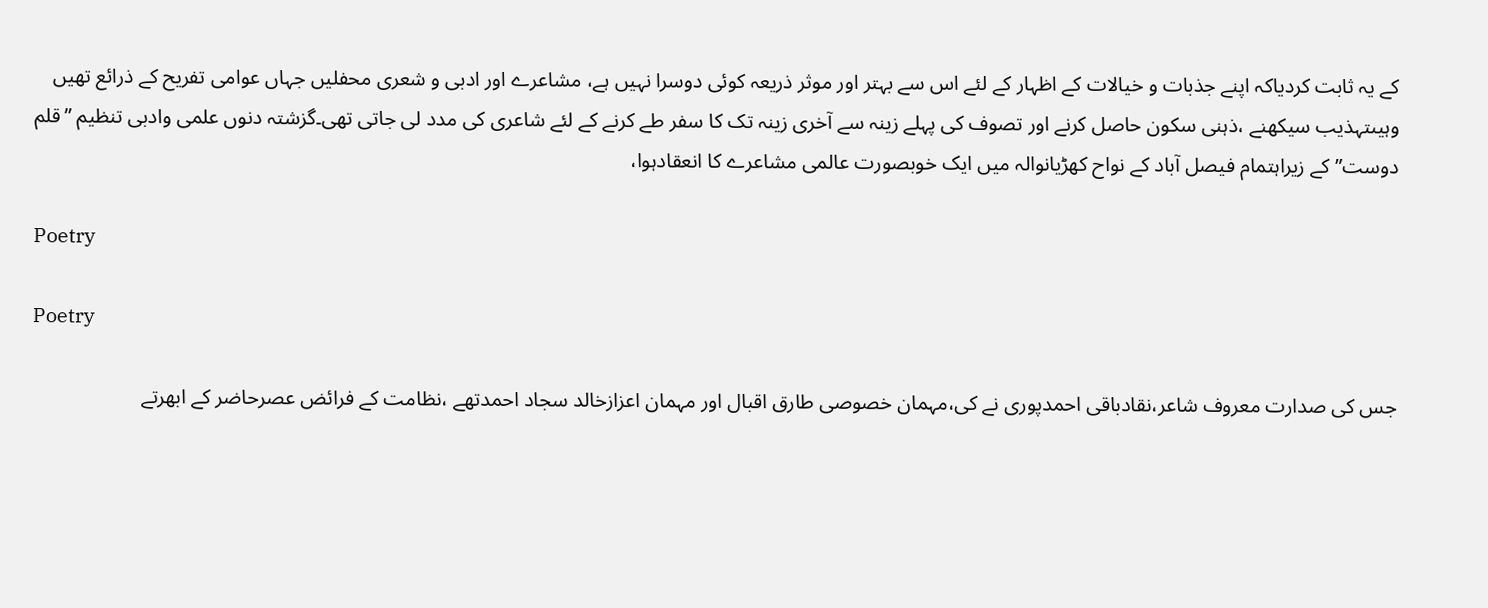کے یہ ثابت کردیاکہ اپنے جذبات و خیالات کے اظہار کے لئے اس سے بہتر اور موثر ذریعہ کوئی دوسرا نہیں ہے، مشاعرے اور ادبی و شعری محفلیں جہاں عوامی تفریح کے ذرائع تھیں وہیںتہذیب سیکھنے ،ذہنی سکون حاصل کرنے اور تصوف کی پہلے زینہ سے آخری زینہ تک کا سفر طے کرنے کے لئے شاعری کی مدد لی جاتی تھی۔گزشتہ دنوں علمی وادبی تنظیم ”قلم دوست”کے زیراہتمام فیصل آباد کے نواح کھڑیانوالہ میں ایک خوبصورت عالمی مشاعرے کا انعقادہوا،

Poetry

Poetry

جس کی صدارت معروف شاعر،نقادباقی احمدپوری نے کی،مہمان خصوصی طارق اقبال اور مہمان اعزازخالد سجاد احمدتھے ،نظامت کے فرائض عصرحاضر کے ابھرتے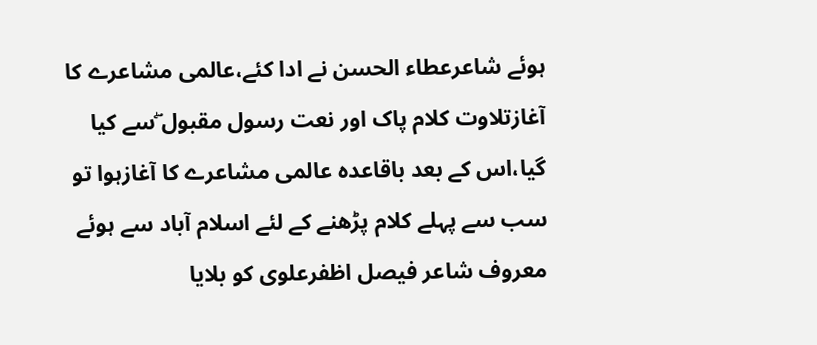ہوئے شاعرعطاء الحسن نے ادا کئے،عالمی مشاعرے کا آغازتلاوت کلام پاک اور نعت رسول مقبول ۖسے کیا گیا،اس کے بعد باقاعدہ عالمی مشاعرے کا آغازہوا تو سب سے پہلے کلام پڑھنے کے لئے اسلام آباد سے ہوئے معروف شاعر فیصل اظفرعلوی کو بلایا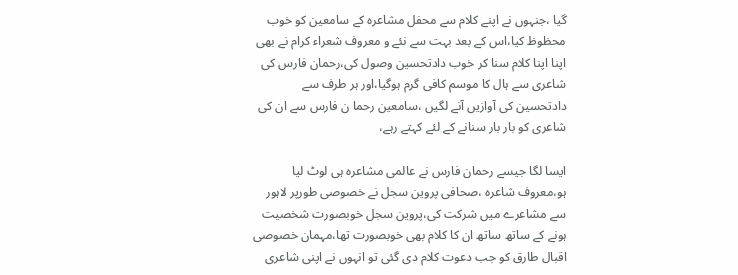گیا ،جنہوں نے اپنے کلام سے محفل مشاعرہ کے سامعین کو خوب محظوظ کیا،اس کے بعد بہت سے نئے و معروف شعراء کرام نے بھی اپنا اپنا کلام سنا کر خوب دادتحسین وصول کی،رحمان فارس کی شاعری سے ہال کا موسم کافی گرم ہوگیا،اور ہر طرف سے دادتحسین کی آوازیں آنے لگیں ،سامعین رحما ن فارس سے ان کی شاعری کو بار بار سنانے کے لئے کہتے رہے،

ایسا لگا جیسے رحمان فارس نے عالمی مشاعرہ ہی لوٹ لیا ہو،معروف شاعرہ ،صحافی پروین سجل نے خصوصی طورپر لاہور سے مشاعرے میں شرکت کی،پروین سجل خوبصورت شخصیت ہونے کے ساتھ ساتھ ان کا کلام بھی خوبصورت تھا،مہمان خصوصی اقبال طارق کو جب دعوت کلام دی گئی تو انہوں نے اپنی شاعری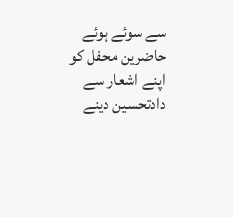سے سوئے ہوئے حاضرین محفل کو اپنے اشعار سے دادتحسین دینے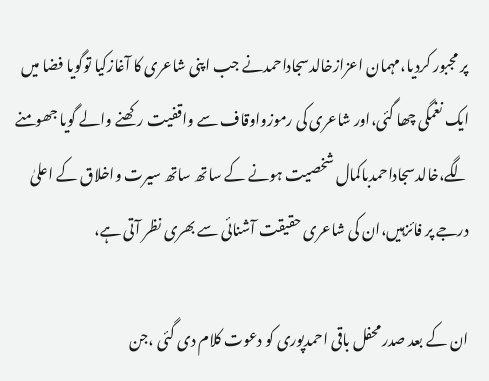پر مجبور کردیا،مہمان اعزازخالدسجاداحمدنے جب اپنی شاعری کا آغازکیا توگویا فضا میں ایک نغمگی چھا گئی،اور شاعری کی رموزواوقاف سے واقفیت رکھنے والے گویا جھومنے لگے،خالدسجاداحمدباکمال شخصیت ہونے کے ساتھ ساتھ سیرت واخلاق کے اعلیٰ درجے پر فائزہیں،ان کی شاعری حقیقت آشنائی سے بھری نظر آتی ہے،

ان کے بعد صدر محفل باقی احمدپوری کو دعوت کلام دی گئی ،جن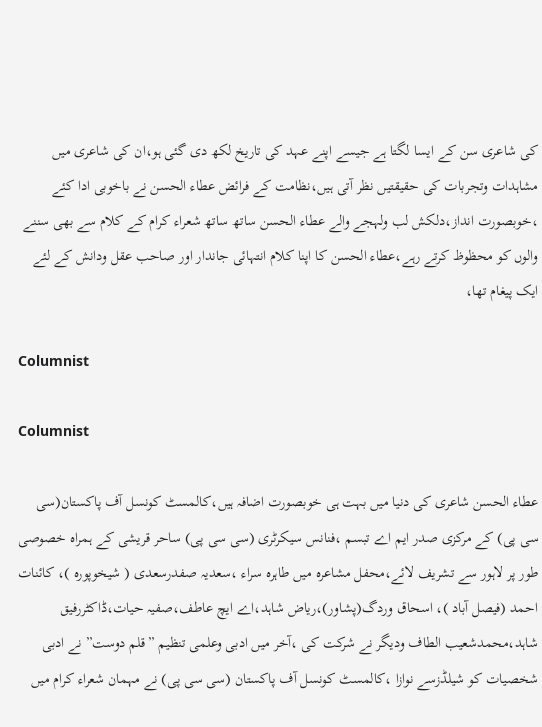کی شاعری سن کے ایسا لگتا ہے جیسے اپنے عہد کی تاریخ لکھ دی گئی ہو،ان کی شاعری میں مشاہدات وتجربات کی حقیقتیں نظر آتی ہیں،نظامت کے فرائض عطاء الحسن نے باخوبی ادا کئے ،خوبصورت انداز،دلکش لب ولہجے والے عطاء الحسن ساتھ ساتھ شعراء کرام کے کلام سے بھی سننے والوں کو محظوظ کرتے رہے،عطاء الحسن کا اپنا کلام انتہائی جاندار اور صاحب عقل ودانش کے لئے ایک پیغام تھا،

Columnist

Columnist

عطاء الحسن شاعری کی دنیا میں بہت ہی خوبصورت اضافہ ہیں،کالمسٹ کونسل آف پاکستان(سی سی پی) کے مرکزی صدر ایم اے تبسم ،فنانس سیکرٹری (سی سی پی) ساحر قریشی کے ہمراہ خصوصی طور پر لاہور سے تشریف لائے،محفل مشاعرہ میں طاہرہ سراء ،سعدیہ صفدرسعدی ( شیخوپورہ )، کائنات احمد (فیصل آباد )، اسحاق وردگ(پشاور)،ریاض شاہد،اے ایچ عاطف،صفیہ حیات،ڈاکٹررفیق شاہد،محمدشعیب الطاف ودیگر نے شرکت کی ،آخر میں ادبی وعلمی تنظیم ”قلم دوست” نے ادبی شخصیات کو شیلڈزسے نوازا ،کالمسٹ کونسل آف پاکستان (سی سی پی) نے مہمان شعراء کرام میں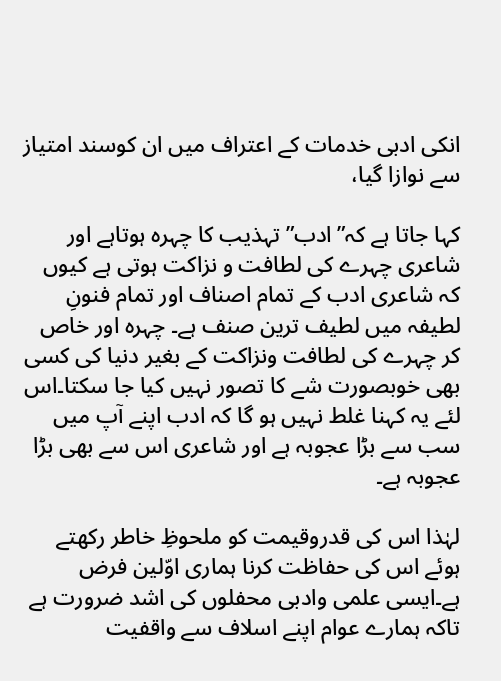انکی ادبی خدمات کے اعتراف میں ان کوسند امتیاز سے نوازا گیا،

کہا جاتا ہے کہ”ادب” تہذیب کا چہرہ ہوتاہے اور شاعری چہرے کی لطافت و نزاکت ہوتی ہے کیوں کہ شاعری ادب کے تمام اصناف اور تمام فنونِ لطیفہ میں لطیف ترین صنف ہے۔ چہرہ اور خاص کر چہرے کی لطافت ونزاکت کے بغیر دنیا کی کسی بھی خوبصورت شے کا تصور نہیں کیا جا سکتا۔اس لئے یہ کہنا غلط نہیں ہو گا کہ ادب اپنے آپ میں سب سے بڑا عجوبہ ہے اور شاعری اس سے بھی بڑا عجوبہ ہے۔

لہٰذا اس کی قدروقیمت کو ملحوظِ خاطر رکھتے ہوئے اس کی حفاظت کرنا ہماری اوّلین فرض ہے۔ایسی علمی وادبی محفلوں کی اشد ضرورت ہے تاکہ ہمارے عوام اپنے اسلاف سے واقفیت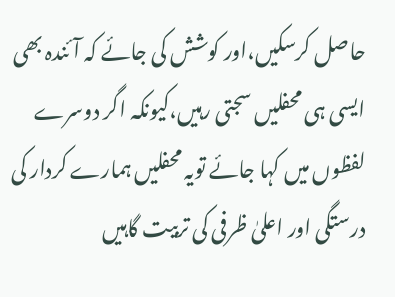حاصل کرسکیں،اور کوشش کی جائے کہ آئندہ بھی ایسی ہی محفلیں سجتی رہیں،کیونکہ اگر دوسرے لفظوں میں کہا جائے تویہ محفلیں ہمارے کردار کی درستگی اور اعلیٰ ظرفی کی تربیت گاہیں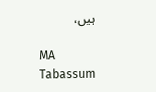ہیں،

MA Tabassum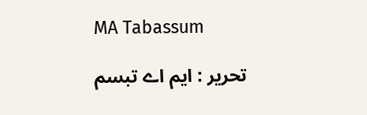MA Tabassum

تحریر : ایم اے تبسم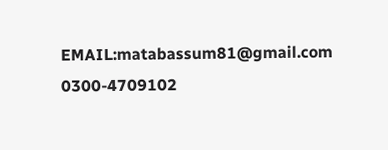EMAIL:matabassum81@gmail.com
0300-4709102